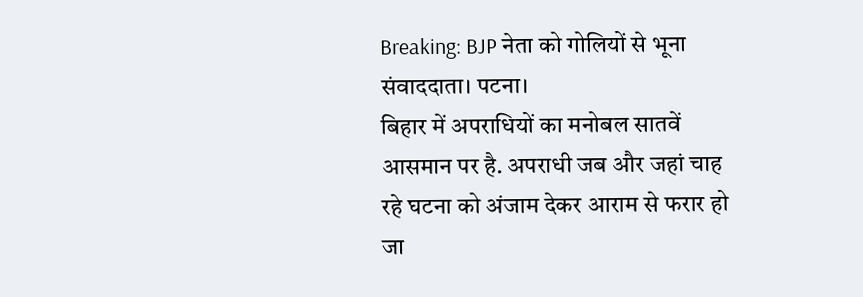Breaking: BJP नेता को गोलियों से भूना
संवाददाता। पटना।
बिहार में अपराधियों का मनोबल सातवें आसमान पर है. अपराधी जब और जहां चाह रहे घटना को अंजाम देकर आराम से फरार हो जा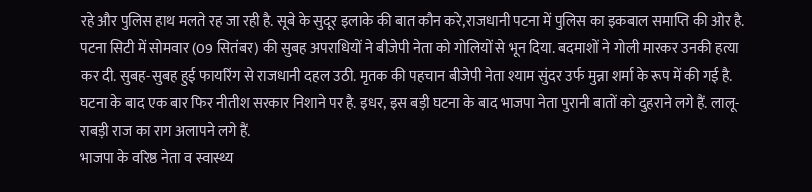रहे और पुलिस हाथ मलते रह जा रही है. सूबे के सुदूर इलाके की बात कौन करे,राजधानी पटना में पुलिस का इकबाल समाप्ति की ओर है. पटना सिटी में सोमवार (09 सितंबर) की सुबह अपराधियों ने बीजेपी नेता को गोलियों से भून दिया. बदमाशों ने गोली मारकर उनकी हत्या कर दी. सुबह-सुबह हुई फायरिंग से राजधानी दहल उठी. मृतक की पहचान बीजेपी नेता श्याम सुंदर उर्फ मुन्ना शर्मा के रूप में की गई है. घटना के बाद एक बार फिर नीतीश सरकार निशाने पर है. इधर, इस बड़ी घटना के बाद भाजपा नेता पुरानी बातों को दुहराने लगे हैं. लालू-राबड़ी राज का राग अलापने लगे हैं.
भाजपा के वरिष्ठ नेता व स्वास्थ्य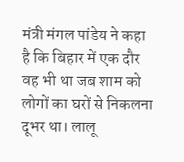मंत्री मंगल पांडेय ने कहा है कि बिहार में एक दौर वह भी था जब शाम को लोगों का घरों से निकलना दूभर था। लालू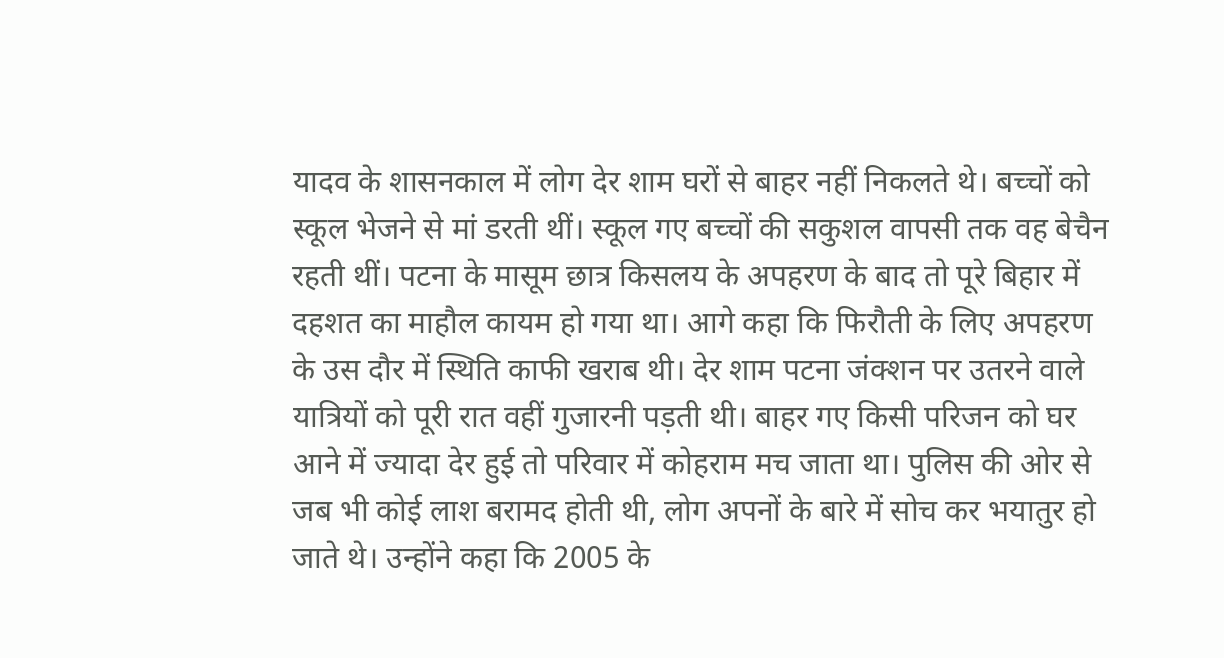यादव के शासनकाल में लोग देर शाम घरों से बाहर नहीं निकलते थे। बच्चों को स्कूल भेजने से मां डरती थीं। स्कूल गए बच्चों की सकुशल वापसी तक वह बेचैन रहती थीं। पटना के मासूम छात्र किसलय के अपहरण के बाद तो पूरे बिहार में दहशत का माहौल कायम हो गया था। आगे कहा कि फिरौती के लिए अपहरण के उस दौर में स्थिति काफी खराब थी। देर शाम पटना जंक्शन पर उतरने वाले यात्रियों को पूरी रात वहीं गुजारनी पड़ती थी। बाहर गए किसी परिजन को घर आने में ज्यादा देर हुई तो परिवार में कोहराम मच जाता था। पुलिस की ओर से जब भी कोई लाश बरामद होती थी, लोग अपनों के बारे में सोच कर भयातुर हो जाते थे। उन्होंने कहा कि 2005 के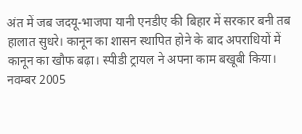अंत में जब जदयू-भाजपा यानी एनडीए की बिहार में सरकार बनी तब हालात सुधरे। कानून का शासन स्थापित होने के बाद अपराधियों में कानून का खौफ बढ़ा। स्पीडी ट्रायल ने अपना काम बखूबी किया। नवम्बर 2005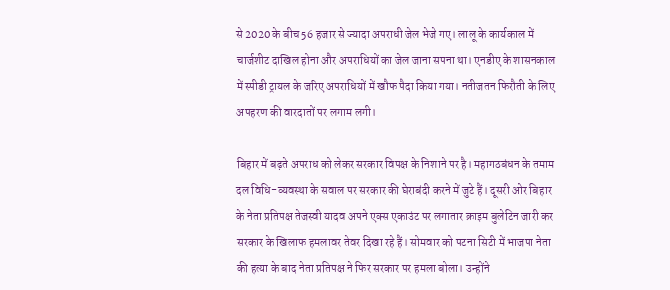से 2020 के बीच 56 हजार से ज्यादा अपराधी जेल भेजे गए। लालू के कार्यकाल में चार्जशीट दाखिल होना और अपराधियों का जेल जाना सपना था। एनडीए के शासनकाल में स्पीडी ट्रायल के जरिए अपराधियों में खौफ पैदा किया गया। नतीजतन फिरौती के लिए अपहरण की वारदातों पर लगाम लगी।

बिहार में बढ़ते अपराध को लेकर सरकार विपक्ष के निशाने पर है। महागठबंधन के तमाम दल विधि-व्यवस्था के सवाल पर सरकार की घेराबंदी करने में जुटे हैं। दूसरी ओर बिहार के नेता प्रतिपक्ष तेजस्वी यादव अपने एक्स एकाउंट पर लगातार क्राइम बुलेटिन जारी कर सरकार के खिलाफ हमलावर तेवर दिखा रहे हैं। सोमवार को पटना सिटी में भाजपा नेता की हत्या के बाद नेता प्रतिपक्ष ने फिर सरकार पर हमला बोला। उन्होंने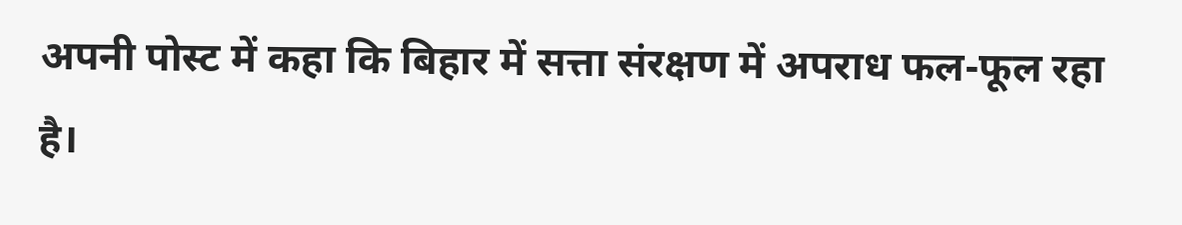अपनी पोस्ट में कहा कि बिहार में सत्ता संरक्षण में अपराध फल-फूल रहा है।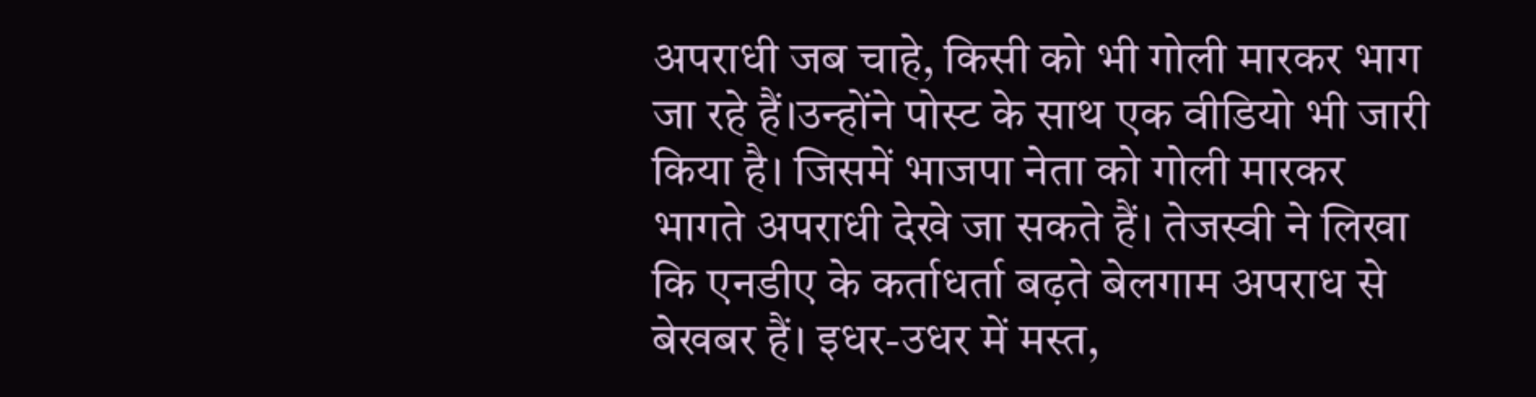अपराधी जब चाहे, किसी को भी गोली मारकर भाग जा रहे हैं।उन्होंने पोस्ट के साथ एक वीडियो भी जारी किया है। जिसमें भाजपा नेता को गोली मारकर भागते अपराधी देखे जा सकते हैं। तेजस्वी ने लिखा कि एनडीए के कर्ताधर्ता बढ़ते बेलगाम अपराध से बेखबर हैं। इधर-उधर में मस्त,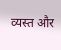व्यस्त और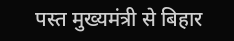पस्त मुख्यमंत्री से बिहार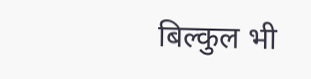बिल्कुल भी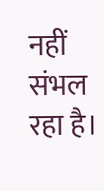नहीं संभल रहा है।